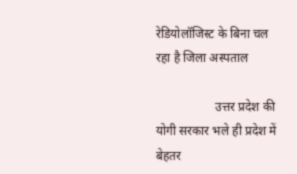रेडियोलॉजिस्ट के बिना चल रहा है जिला अस्पताल

                   उत्तर प्रदेश की योगी सरकार भले ही प्रदेश में बेहतर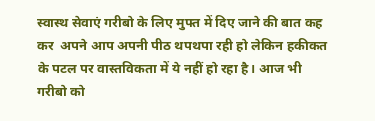स्वास्थ सेवाएं गरीबो के लिए मुफ्त में दिए जाने की बात कह कर  अपने आप अपनी पीठ थपथपा रही हो लेकिन हकीकत के पटल पर वास्तविकता में ये नहीं हो रहा है। आज भी गरीबो को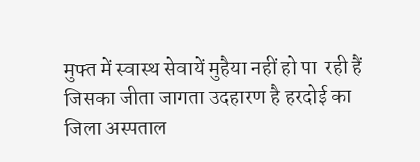मुफ्त में स्वास्थ सेवायें मुहैया नहीं हो पा  रही हैं जिसका जीता जागता उदहारण है हरदोई का जिला अस्पताल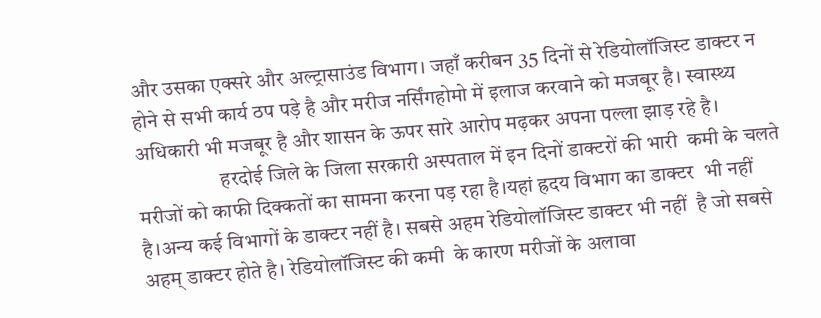और उसका एक्सरे और अल्ट्रासाउंड विभाग। जहाँ करीबन 35 दिनों से रेडियोलॉजिस्ट डाक्टर न होने से सभी कार्य ठप पड़े है और मरीज नर्सिंगहोमो में इलाज करवाने को मजबूर है। स्वास्थ्य अधिकारी भी मजबूर है और शासन के ऊपर सारे आरोप मढ़कर अपना पल्ला झाड़ रहे है।
                    हरदोई जिले के जिला सरकारी अस्पताल में इन दिनों डाक्टरों की भारी  कमी के चलते मरीजों को काफी दिक्कतों का सामना करना पड़ रहा है।यहां ह्रदय विभाग का डाक्टर  भी नहीं है।अन्य कई विभागों के डाक्टर नहीं है। सबसे अहम रेडियोलॉजिस्ट डाक्टर भी नहीं  है जो सबसे अहम् डाक्टर होते है। रेडियोलॉजिस्ट की कमी  के कारण मरीजों के अलावा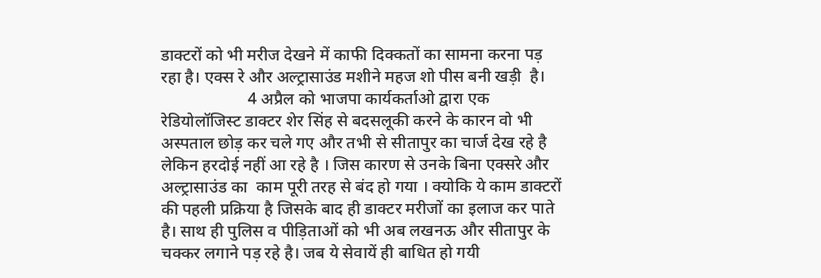डाक्टरों को भी मरीज देखने में काफी दिक्कतों का सामना करना पड़ रहा है। एक्स रे और अल्ट्रासाउंड मशीने महज शो पीस बनी खड़ी  है।
                     4 अप्रैल को भाजपा कार्यकर्ताओ द्वारा एक रेडियोलॉजिस्ट डाक्टर शेर सिंह से बदसलूकी करने के कारन वो भी अस्पताल छोड़ कर चले गए और तभी से सीतापुर का चार्ज देख रहे है लेकिन हरदोई नहीं आ रहे है । जिस कारण से उनके बिना एक्सरे और अल्ट्रासाउंड का  काम पूरी तरह से बंद हो गया । क्योकि ये काम डाक्टरों की पहली प्रक्रिया है जिसके बाद ही डाक्टर मरीजों का इलाज कर पाते है। साथ ही पुलिस व पीड़िताओं को भी अब लखनऊ और सीतापुर के चक्कर लगाने पड़ रहे है। जब ये सेवायें ही बाधित हो गयी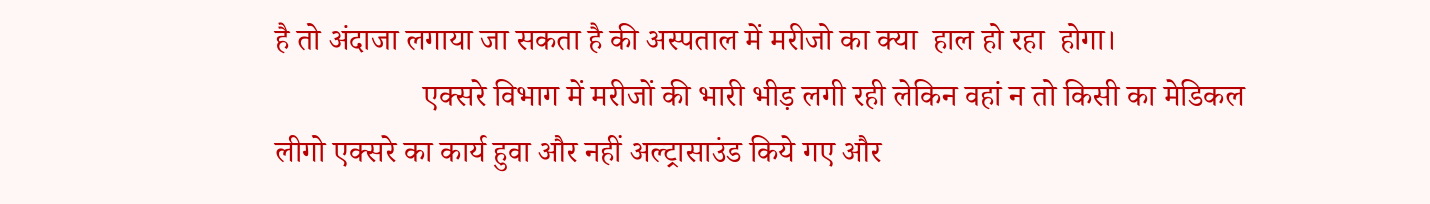है तो अंदाजा लगाया जा सकता है की अस्पताल में मरीजो का क्या  हाल हो रहा  होगा।
                   एक्सरे विभाग में मरीजों की भारी भीड़ लगी रही लेकिन वहां न तो किसी का मेडिकल लीगो एक्सरे का कार्य हुवा और नहीं अल्ट्रासाउंड किये गए और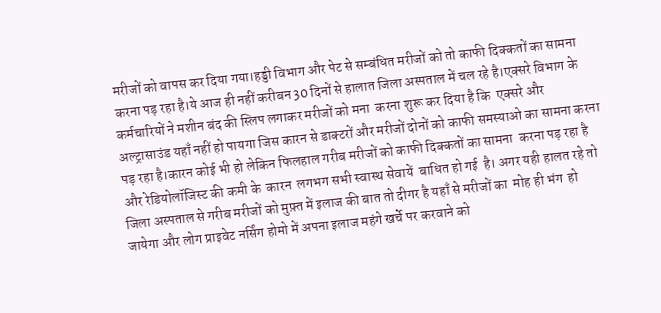मरीजों को वापस कर दिया गया।हड्डी विभाग और पेट से सम्बंधित मरीजों को तो काफी दिक्कतों का सामना करना पड़ रहा है।ये आज ही नहीं करीबन 30 दिनों से हालात जिला अस्पताल में चल रहे है।एक्सरे विभाग के  कर्मचारियों ने मशीन बंद की स्लिप लगाकर मरीजों को मना  करना शुरू कर दिया है कि  एक्सरे और अल्ट्रासाउंड यहाँ नहीं हो पायगा जिस कारन से डाक्टरों और मरीजों दोनों को काफी समस्याओ का सामना करना पड़ रहा है।कारन कोई भी हो लेकिन फिलहाल गरीब मरीजों को काफी दिक्कतों का सामना  करना पड़ रहा है और रेडियोलॉजिस्ट की कमी के  कारन  लगभग सभी स्वास्थ सेवायें  बाधित हो गई  है। अगर यही हालत रहे तो जिला अस्पताल से गरीब मरीजों को मुफ़्त में इलाज की बात तो दीगर है यहाँ से मरीजों का  मोह ही भंग  हो जायेगा और लोग प्राइवेट नर्सिंग होमो में अपना इलाज महंगे खर्चे पर करवाने को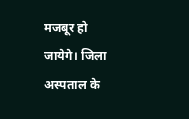मजबूर हो जायेगे। जिला अस्पताल के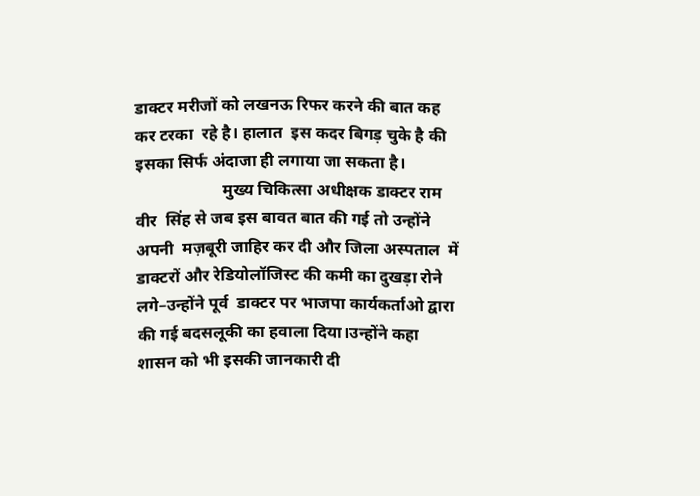डाक्टर मरीजों को लखनऊ रिफर करने की बात कह कर टरका  रहे है। हालात  इस कदर बिगड़ चुके है की इसका सिर्फ अंदाजा ही लगाया जा सकता है।
                     मुख्य चिकित्सा अधीक्षक डाक्टर राम वीर  सिंह से जब इस बावत बात की गई तो उन्होंने  अपनी  मज़बूरी जाहिर कर दी और जिला अस्पताल  में डाक्टरों और रेडियोलॉजिस्ट की कमी का दुखड़ा रोने लगे–उन्होंने पूर्व  डाक्टर पर भाजपा कार्यकर्ताओ द्वारा की गई बदसलूकी का हवाला दिया।उन्होंने कहा शासन को भी इसकी जानकारी दी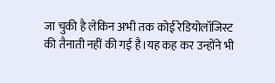जा चुकी है लेकिन अभी तक कोई रेडियोलॉजिस्ट की तैनाती नहीं की गई है।यह कह कर उन्होंने भी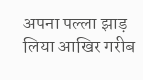अपना पल्ला झाड़ लिया आखिर गरीब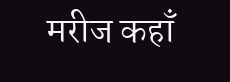मरीज कहाँ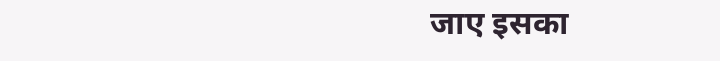जाए इसका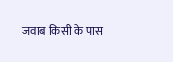जवाब किसी के पास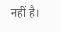नहीं है।